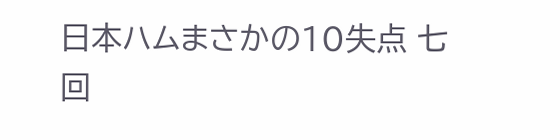日本ハムまさかの10失点 七回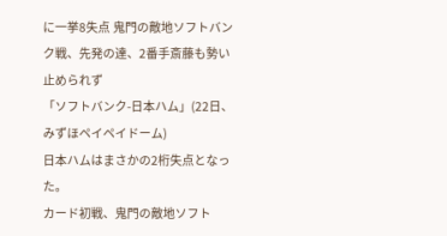に一挙8失点 鬼門の敵地ソフトバンク戦、先発の達、2番手斎藤も勢い止められず
「ソフトバンク-日本ハム」(22日、みずほペイペイドーム)
日本ハムはまさかの2桁失点となった。
カード初戦、鬼門の敵地ソフト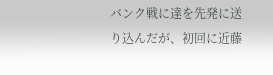バンク戦に達を先発に送り込んだが、初回に近藤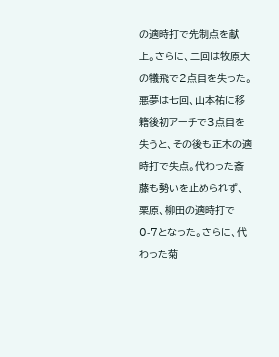の適時打で先制点を献上。さらに、二回は牧原大の犠飛で2点目を失った。
悪夢は七回、山本祐に移籍後初アーチで3点目を失うと、その後も正木の適時打で失点。代わった斎藤も勢いを止められず、栗原、柳田の適時打で0-7となった。さらに、代わった菊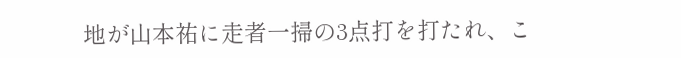地が山本祐に走者一掃の3点打を打たれ、こ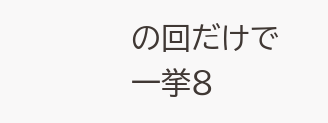の回だけで一挙8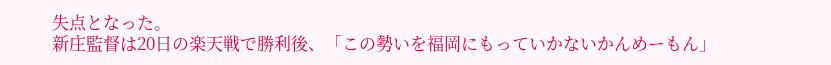失点となった。
新庄監督は20日の楽天戦で勝利後、「この勢いを福岡にもっていかないかんめーもん」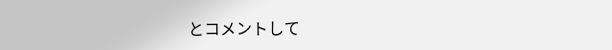とコメントして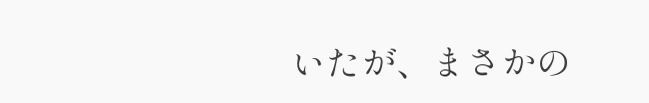いたが、まさかの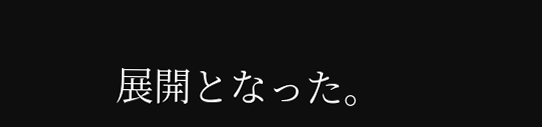展開となった。